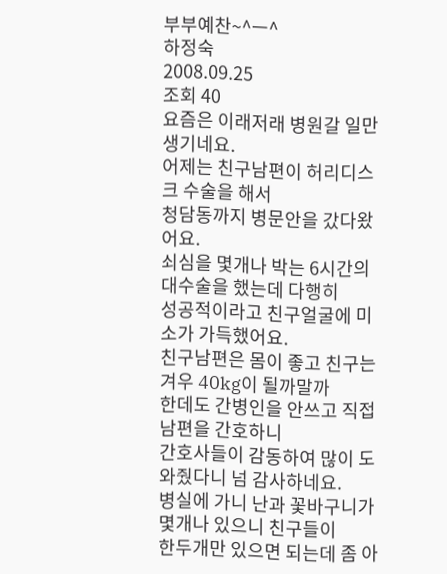부부예찬~^ㅡ^
하정숙
2008.09.25
조회 40
요즘은 이래저래 병원갈 일만 생기네요.
어제는 친구남편이 허리디스크 수술을 해서
청담동까지 병문안을 갔다왔어요.
쇠심을 몇개나 박는 6시간의 대수술을 했는데 다행히
성공적이라고 친구얼굴에 미소가 가득했어요.
친구남편은 몸이 좋고 친구는 겨우 40kg이 될까말까
한데도 간병인을 안쓰고 직접 남편을 간호하니
간호사들이 감동하여 많이 도와줬다니 넘 감사하네요.
병실에 가니 난과 꽃바구니가 몇개나 있으니 친구들이
한두개만 있으면 되는데 좀 아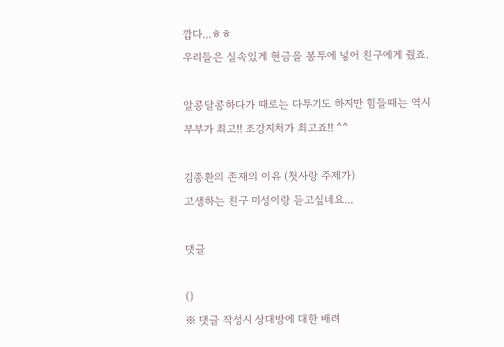깝다...ㅎㅎ
우리들은 실속있게 현금을 봉투에 넣어 친구에게 줬죠.

알콩달콩하다가 때로는 다투기도 하지만 힘들때는 역시
부부가 최고!! 조강지처가 최고죠!! ^^

김종환의 존재의 이유 (첫사랑 주제가)
고생하는 친구 미성이랑 듣고싶네요...

댓글

()
※ 댓글 작성시 상대방에 대한 배려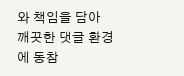와 책임을 담아 깨끗한 댓글 환경에 동참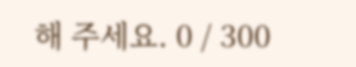해 주세요. 0 / 300